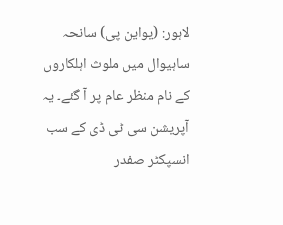لاہور: (یواین پی) سانحہ ساہیوال میں ملوث اہلکاروں کے نام منظر عام پر آ گئے۔ یہ آپریشن سی ٹی ڈی کے سب انسپکٹر صفدر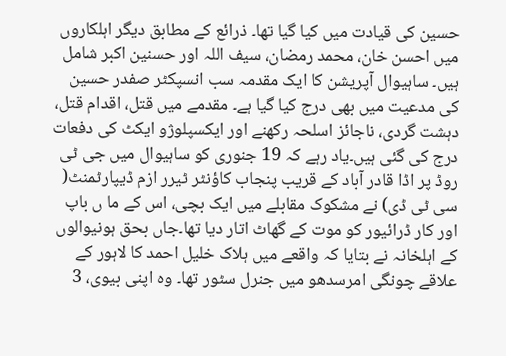حسین کی قیادت میں کیا گیا تھا۔ ذرائع کے مطابق دیگر اہلکاروں میں احسن خان، محمد رمضان، سیف اللہ اور حسنین اکبر شامل ہیں۔ ساہیوال آپریشن کا ایک مقدمہ سب انسپکٹر صفدر حسین کی مدعیت میں بھی درج کیا گیا ہے۔ مقدمے میں قتل، اقدام قتل، دہشت گردی، ناجائز اسلحہ رکھنے اور ایکسپلوژو ایکٹ کی دفعات درج کی گئی ہیں۔یاد رہے کہ 19 جنوری کو ساہیوال میں جی ٹی روڈ پر اڈا قادر آباد کے قریب پنجاب کاؤنٹر ٹیرر ازم ڈیپارٹمنٹ( سی ٹی ڈی) نے مشکوک مقابلے میں ایک بچی، اس کے ما ں باپ اور کار ڈرائیور کو موت کے گھاٹ اتار دیا تھا۔جاں بحق ہونیوالوں کے اہلخانہ نے بتایا کہ واقعے میں ہلاک خلیل احمد کا لاہور کے علاقے چونگی امرسدھو میں جنرل سٹور تھا۔ وہ اپنی بیوی، 3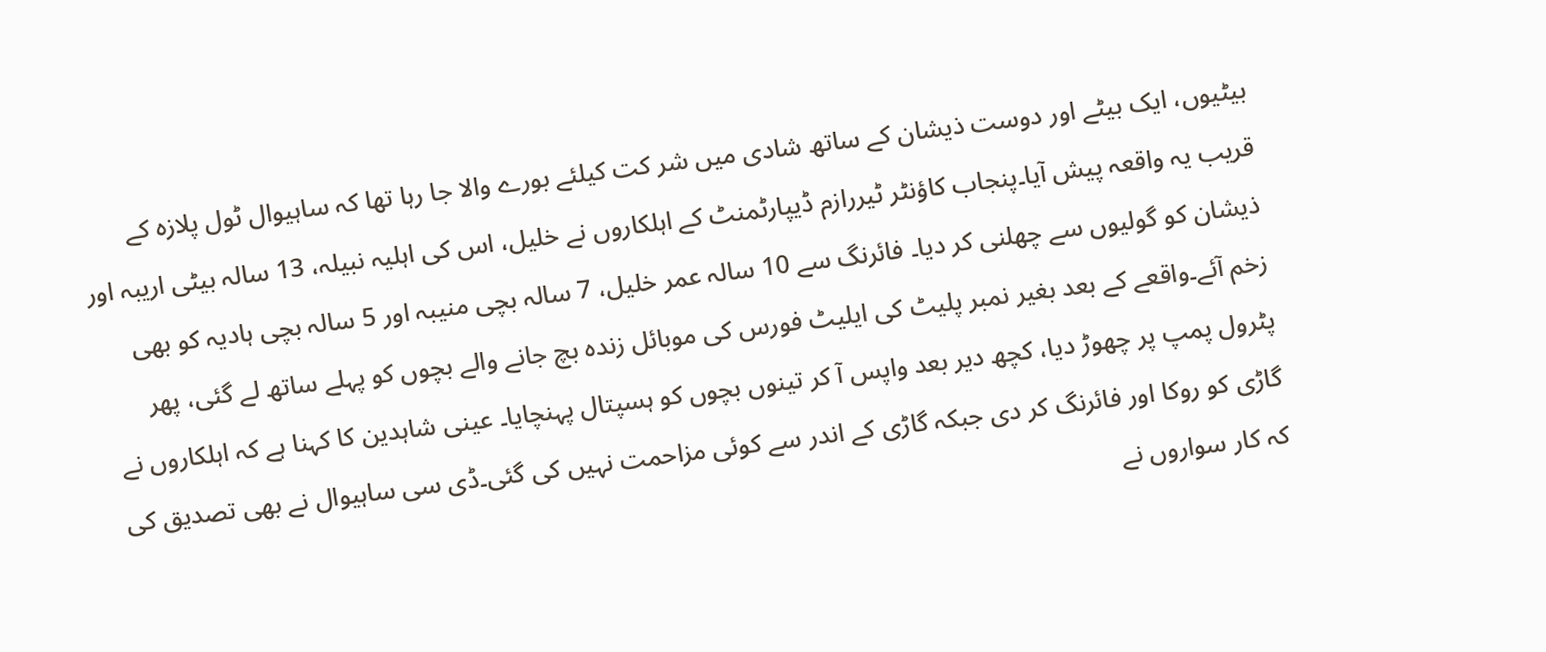بیٹیوں، ایک بیٹے اور دوست ذیشان کے ساتھ شادی میں شر کت کیلئے بورے والا جا رہا تھا کہ ساہیوال ٹول پلازہ کے قریب یہ واقعہ پیش آیا۔پنجاب کاؤنٹر ٹیررازم ڈیپارٹمنٹ کے اہلکاروں نے خلیل، اس کی اہلیہ نبیلہ، 13 سالہ بیٹی اریبہ اور ذیشان کو گولیوں سے چھلنی کر دیا۔ فائرنگ سے 10 سالہ عمر خلیل، 7 سالہ بچی منیبہ اور 5 سالہ بچی ہادیہ کو بھی زخم آئے۔واقعے کے بعد بغیر نمبر پلیٹ کی ایلیٹ فورس کی موبائل زندہ بچ جانے والے بچوں کو پہلے ساتھ لے گئی، پھر پٹرول پمپ پر چھوڑ دیا، کچھ دیر بعد واپس آ کر تینوں بچوں کو ہسپتال پہنچایا۔ عینی شاہدین کا کہنا ہے کہ اہلکاروں نے گاڑی کو روکا اور فائرنگ کر دی جبکہ گاڑی کے اندر سے کوئی مزاحمت نہیں کی گئی۔ڈی سی ساہیوال نے بھی تصدیق کی کہ کار سواروں نے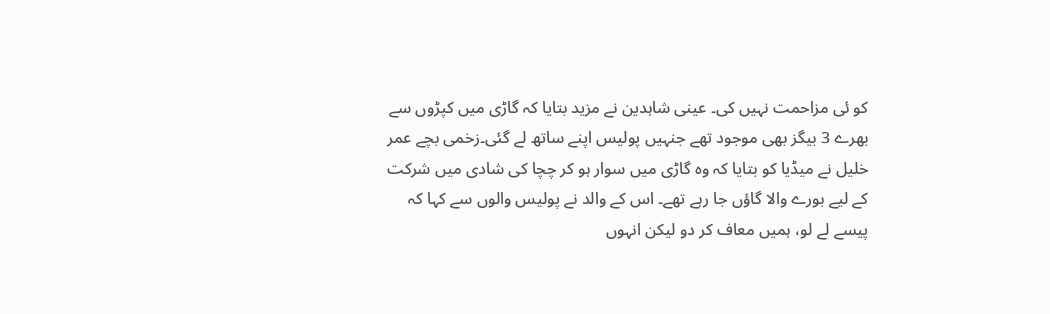کو ئی مزاحمت نہیں کی۔ عینی شاہدین نے مزید بتایا کہ گاڑی میں کپڑوں سے بھرے 3 بیگز بھی موجود تھے جنہیں پولیس اپنے ساتھ لے گئی۔زخمی بچے عمر خلیل نے میڈیا کو بتایا کہ وہ گاڑی میں سوار ہو کر چچا کی شادی میں شرکت کے لیے بورے والا گاؤں جا رہے تھے۔ اس کے والد نے پولیس والوں سے کہا کہ پیسے لے لو، ہمیں معاف کر دو لیکن انہوں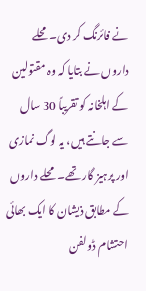نے فائرنگ کر دی۔محلے داروں نے بتایا کہ وہ مقتولین کے اہلخانہ کو تقریباً 30 سال سے جانتے ہیں، یہ لوگ نمازی اور پرہیز گار تھے۔ محلے داروں کے مطابق ذیشان کا ایک بھائی احتشام ڈولفن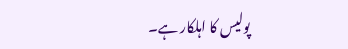پولیس کا اہلکار ہے۔